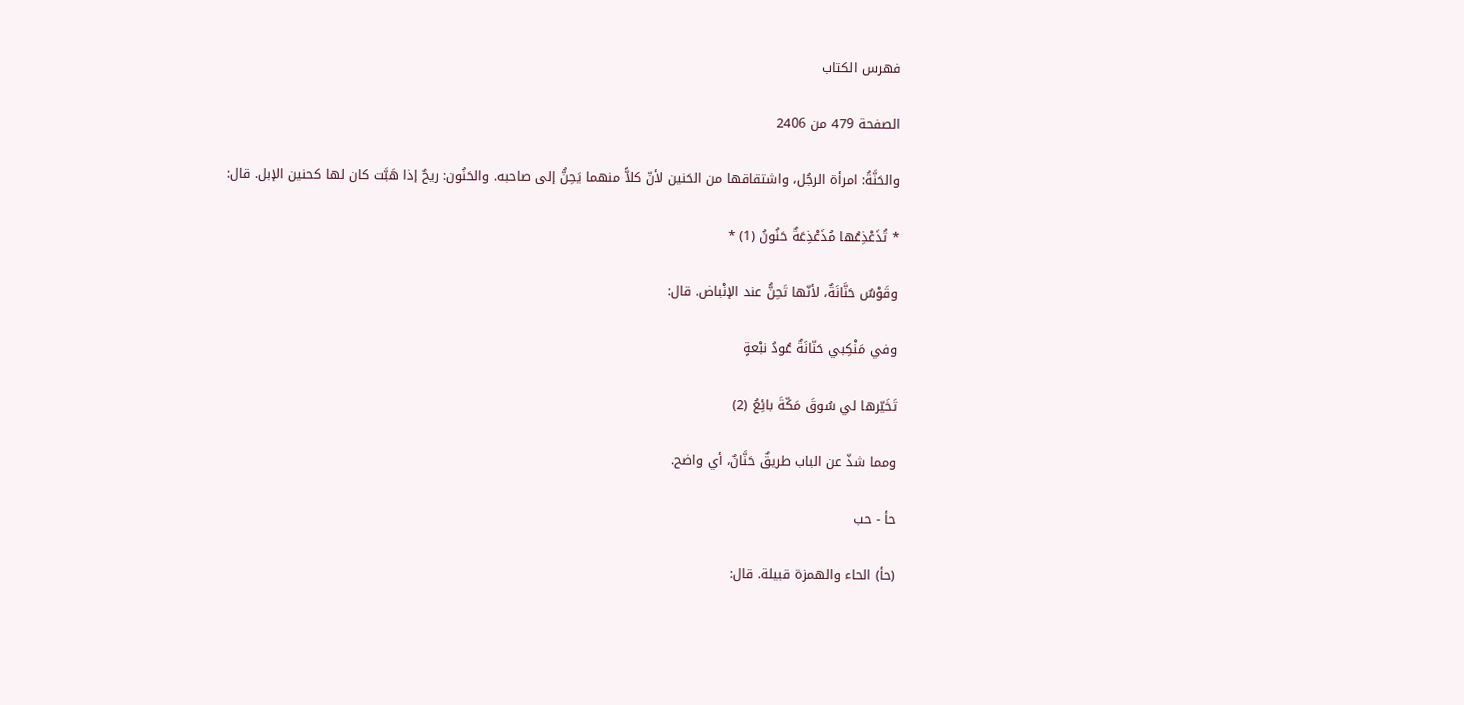فهرس الكتاب

الصفحة 479 من 2406

والحَنَّةُ: امرأة الرجُل، واشتقاقها من الحَنين لأنّ كلاًّ منهما يَحِنُّ إلى صاحبه. والحَنُون: ريحٌ إذا هَبَّت كان لها كحنين الإبل. قال:

* تُذَعْذِعُها مُذَعْذِعَةٌ حَنُونُ (1) *

وقَوْسٌ حَنَّانَةٌ، لأنّها تَحِنُّ عند الإنْباض. قال:

وفي مَنْكِبي حَنّانَةٌ عُودُ نبْعةٍ

تَخَيّرها لي سُوقَ مَكّةَ بائِعُ (2)

ومما شذّ عن الباب طريقٌ حَنَّانٌ، أي واضح.

حأ - حب

(حأ) الحاء والهمزة قبيلة. قال: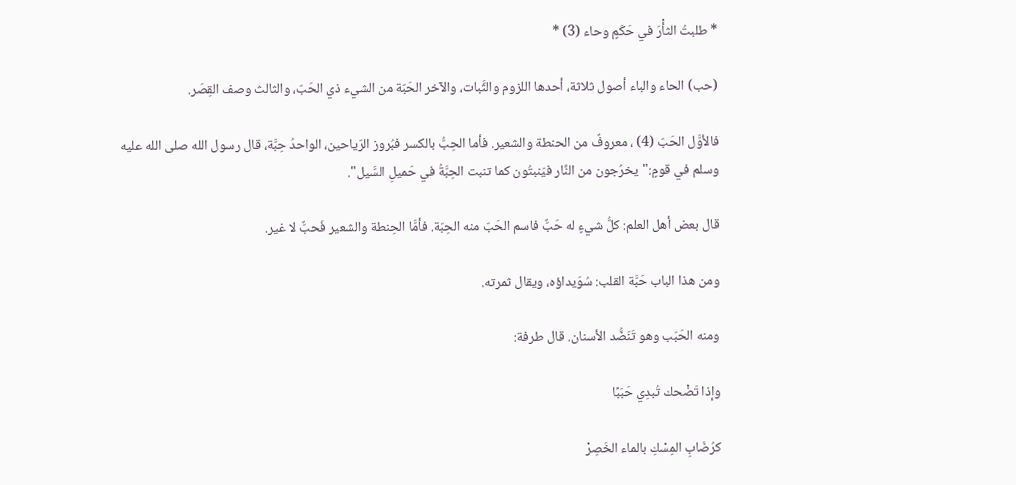* طلبتُ الثأْرَ في حَكَمٍ وحاء (3) *

(حب) الحاء والباء أصول ثلاثة، أحدها اللزوم والثَّبات، والآخر الحَبّة من الشيء ذي الحَبّ، والثالث وصف القِصَر.

فالأوَّل الحَبّ (4) ، معروفٌ من الحنطة والشعير. فأما الحِبُّ بالكسر فبُروز الرّياحين، الواحدُ حِبَّة، قال رسول الله صلى الله عليه وسلم في قومٍ:"يخرُجون من النَّار فيَنبتُون كما تنبت الحِبَّةُ في حَميلِ السَّيل".

قال بعض أهل العلم: كلُّ شيءٍ له حَبٌّ فاسم الحَبّ منه الحِبّة. فأمَّا الحِنطة والشعير فَحبٌّ لا غير.

ومن هذا الباب حَبَّة القلب: سُوَيداؤه، ويقال ثمرته.

ومنه الحَبَب وهو تَنَضُّد الأسنان. قال طرفة:

وإذا تَضْحك تُبدِي حَبَبًا

كرُضَابِ المِسْكِ بالماء الخَصِرْ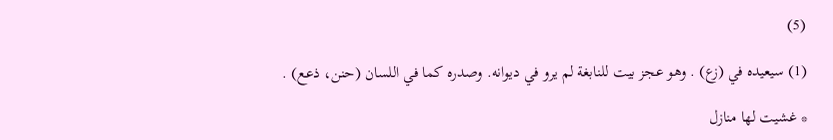(5)

(1) سيعيده في (زع) . وهو عجز بيت للنابغة لم يرو في ديوانه. وصدره كما في اللسان (حنن، ذعع) .

* غشيت لها منازل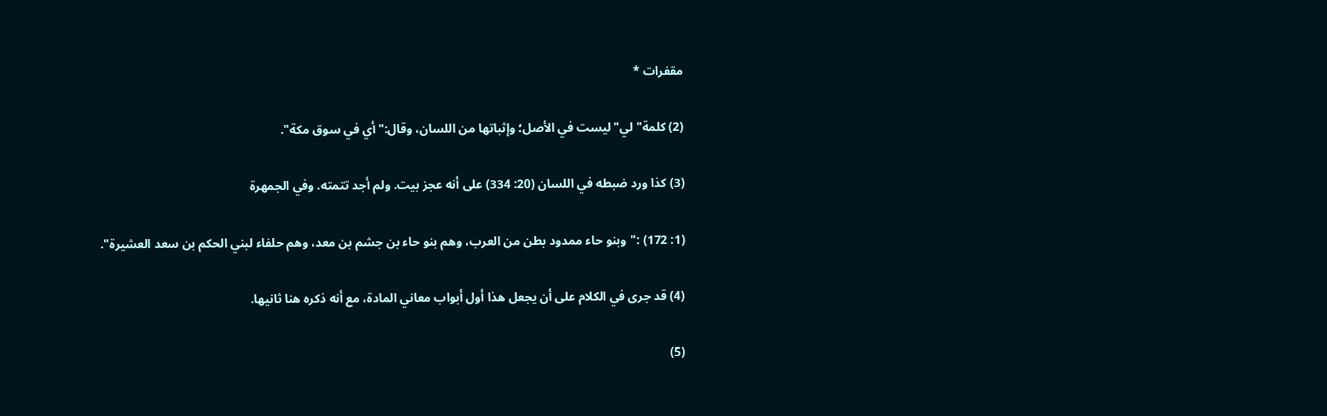مقفرات *

(2) كلمة"لي"ليست في الأصل؛ وإثباتها من اللسان، وقال:"أي في سوق مكة".

(3) كذا ورد ضبطه في اللسان (20: 334) على أنه عجز بيت. ولم أجد تتمته. وفي الجمهرة

(1: 172) :"وبنو حاء ممدود بطن من العرب، وهم بنو حاء بن جشم بن معد، وهم حلفاء لبني الحكم بن سعد العشيرة".

(4) قد جرى في الكلام على أن يجعل هذا أول أبواب معاني المادة، مع أنه ذكره هنا ثانيها.

(5)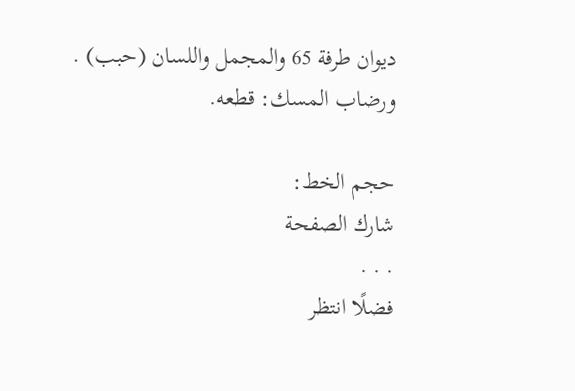ديوان طرفة 65 والمجمل واللسان (حبب) . ورضاب المسك: قطعه.

حجم الخط:
شارك الصفحة
. . .
فضلًا انتظر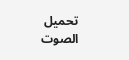تحميل الصوت